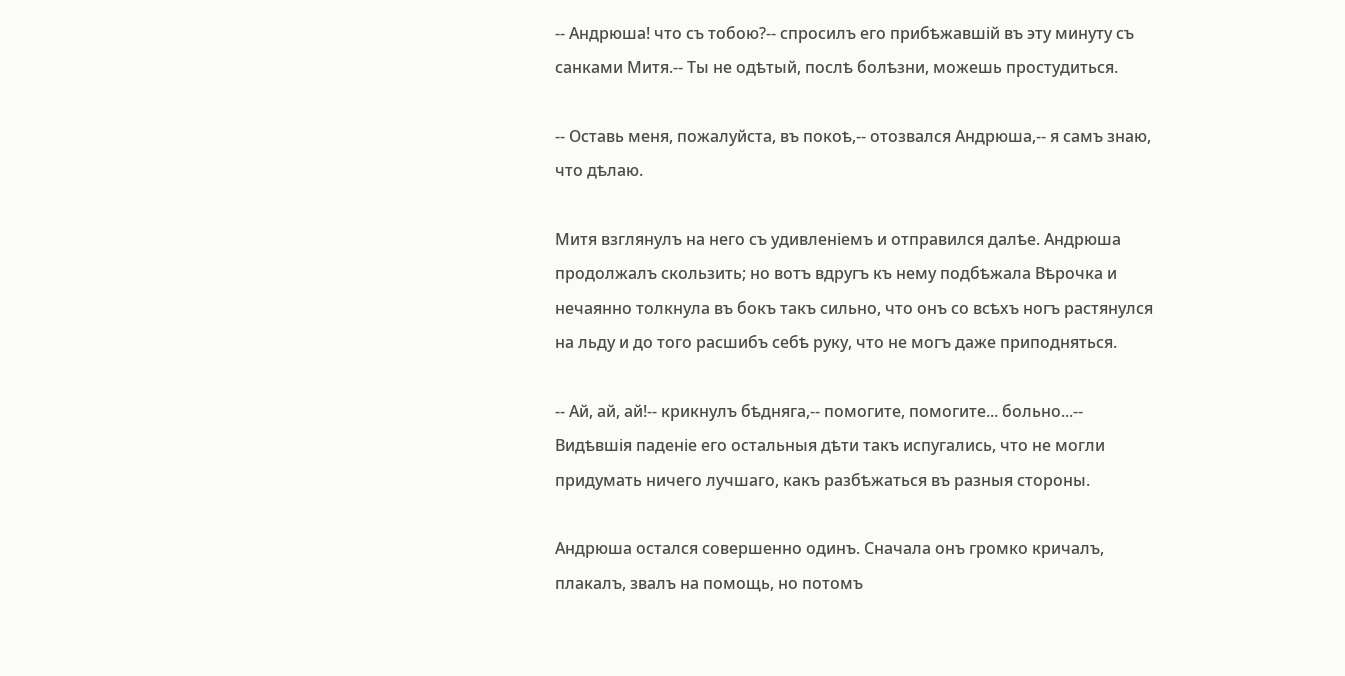-- Андрюша! что съ тобою?-- спросилъ его прибѣжавшій въ эту минуту съ санками Митя.-- Ты не одѣтый, послѣ болѣзни, можешь простудиться.

-- Оставь меня, пожалуйста, въ покоѣ,-- отозвался Андрюша,-- я самъ знаю, что дѣлаю.

Митя взглянулъ на него съ удивленіемъ и отправился далѣе. Андрюша продолжалъ скользить; но вотъ вдругъ къ нему подбѣжала Вѣрочка и нечаянно толкнула въ бокъ такъ сильно, что онъ со всѣхъ ногъ растянулся на льду и до того расшибъ себѣ руку, что не могъ даже приподняться.

-- Ай, ай, ай!-- крикнулъ бѣдняга,-- помогите, помогите... больно...-- Видѣвшія паденіе его остальныя дѣти такъ испугались, что не могли придумать ничего лучшаго, какъ разбѣжаться въ разныя стороны.

Андрюша остался совершенно одинъ. Сначала онъ громко кричалъ, плакалъ, звалъ на помощь, но потомъ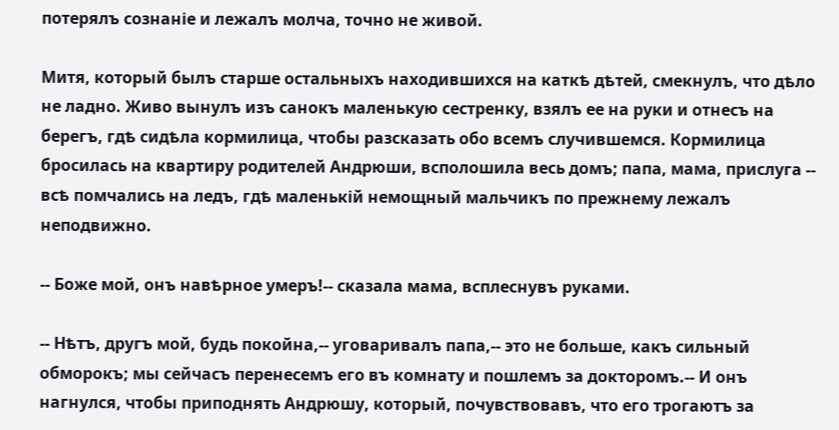потерялъ сознаніе и лежалъ молча, точно не живой.

Митя, который былъ старше остальныхъ находившихся на каткѣ дѣтей, смекнулъ, что дѣло не ладно. Живо вынулъ изъ санокъ маленькую сестренку, взялъ ее на руки и отнесъ на берегъ, гдѣ сидѣла кормилица, чтобы разсказать обо всемъ случившемся. Кормилица бросилась на квартиру родителей Андрюши, всполошила весь домъ; папа, мама, прислуга -- всѣ помчались на ледъ, гдѣ маленькій немощный мальчикъ по прежнему лежалъ неподвижно.

-- Боже мой, онъ навѣрное умеръ!-- сказала мама, всплеснувъ руками.

-- Нѣтъ, другъ мой, будь покойна,-- уговаривалъ папа,-- это не больше, какъ сильный обморокъ; мы сейчасъ перенесемъ его въ комнату и пошлемъ за докторомъ.-- И онъ нагнулся, чтобы приподнять Андрюшу, который, почувствовавъ, что его трогаютъ за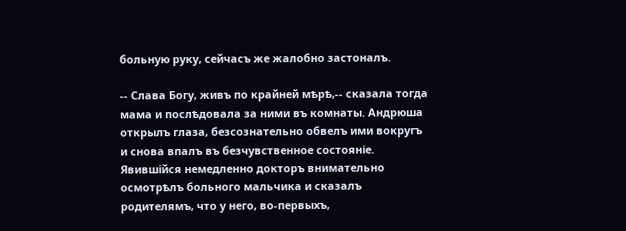больную руку, сейчасъ же жалобно застоналъ.

-- Слава Богу, живъ по крайней мѣрѣ,-- сказала тогда мама и послѣдовала за ними въ комнаты. Андрюша открылъ глаза, безсознательно обвелъ ими вокругъ и снова впалъ въ безчувственное состояніе. Явившійся немедленно докторъ внимательно осмотрѣлъ больного мальчика и сказалъ родителямъ, что у него, во-первыхъ,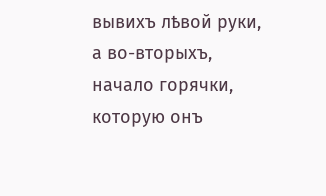вывихъ лѣвой руки, а во-вторыхъ, начало горячки, которую онъ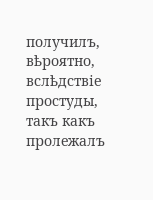получилъ, вѣроятно, вслѣдствіе простуды, такъ какъ пролежалъ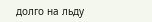долго на льду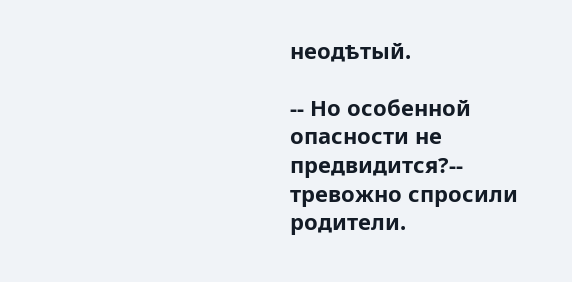неодѣтый.

-- Но особенной опасности не предвидится?-- тревожно спросили родители.